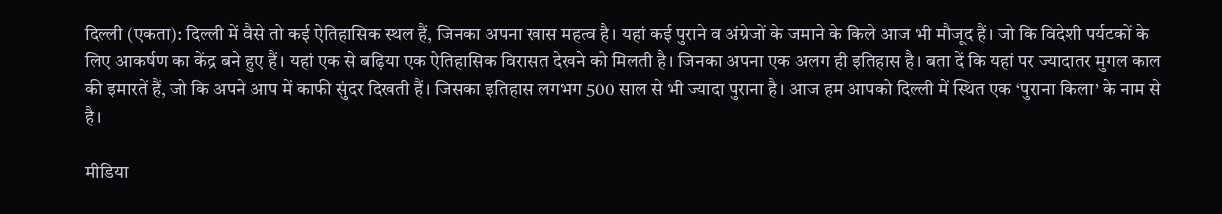दिल्ली (एकता): दिल्ली में वैसे तो कई ऐतिहासिक स्थल हैं, जिनका अपना खास महत्व है। यहां कई पुराने व अंग्रेजों के जमाने के किले आज भी मौजूद हैं। जो कि विदेशी पर्यटकों के लिए आकर्षण का केंद्र बने हुए हैं। यहां एक से बढ़िया एक ऐतिहासिक विरासत देखने को मिलती है। जिनका अपना एक अलग ही इतिहास है। बता दें कि यहां पर ज्यादातर मुगल काल की इमारतें हैं, जो कि अपने आप में काफी सुंदर दिखती हैं। जिसका इतिहास लगभग 500 साल से भी ज्यादा पुराना है। आज हम आपको दिल्ली में स्थित एक ‘पुराना किला’ के नाम से है।

मीडिया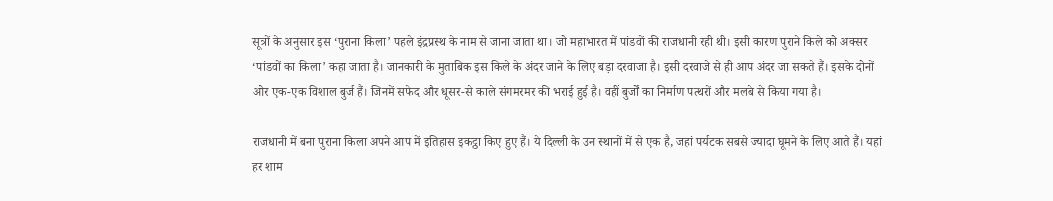सूत्रों के अनुसार इस ‘पुराना किला’ पहले इंद्रप्रस्थ के नाम से जाना जाता था। जो महाभारत में पांडवों की राजधानी रही थी। इसी कारण पुराने किले को अक्सर ‘पांडवों का किला’ कहा जाता है। जानकारी के मुताबिक इस किले के अंदर जाने के लिए बड़ा दरवाजा है। इसी दरवाजे से ही आप अंदर जा सकते हैं। इसके दोनों ओर एक-एक विशाल बुर्ज हैं। जिनमें सफेद और धूसर-से काले संगमरमर की भराई हुई है। वहीं बुर्जों का निर्माण पत्थरों और मलबे से किया गया है।

राजधानी में बना पुराना किला अपने आप में इतिहास इकट्ठा किए हुए हैं। ये दिल्ली के उन स्थानों में से एक है, जहां पर्यटक सबसे ज्यादा घूमने के लिए आते हैं। यहां हर शाम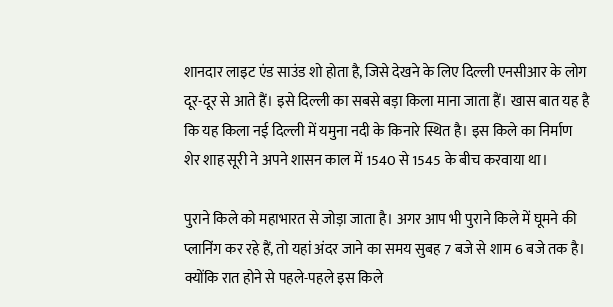शानदार लाइट एंड साउंड शो होता है, जिसे देखने के लिए दिल्ली एनसीआर के लोग दूर-दूर से आते हैं। इसे दिल्ली का सबसे बड़ा किला माना जाता हैं। खास बात यह है कि यह किला नई दिल्ली में यमुना नदी के किनारे स्थित है। इस किले का निर्माण शेर शाह सूरी ने अपने शासन काल में 1540 से 1545 के बीच करवाया था।

पुराने किले को महाभारत से जोड़ा जाता है। अगर आप भी पुराने किले में घूमने की प्लानिंग कर रहे हैं, तो यहां अंदर जाने का समय सुबह 7 बजे से शाम 6 बजे तक है। क्योंकि रात होने से पहले-पहले इस किले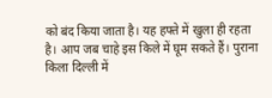को बंद किया जाता है। यह हफ्ते में खुला ही रहता है। आप जब चाहे इस किले में घूम सकते हैं। पुराना किला दिल्ली में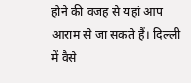होने की वजह से यहां आप आराम से जा सकते हैं। दिल्ली में वैसे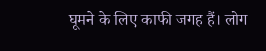घूमने के लिए काफी जगह हैं। लोग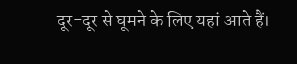दूर-दूर से घूमने के लिए यहां आते हैं।